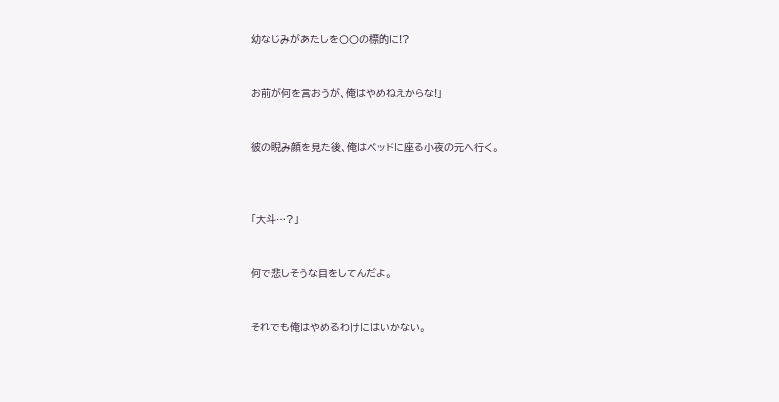幼なじみがあたしを〇〇の標的に!?


お前が何を言おうが、俺はやめねえからな!」


彼の睨み顔を見た後、俺はベッドに座る小夜の元へ行く。



「大斗…?」


何で悲しそうな目をしてんだよ。


それでも俺はやめるわけにはいかない。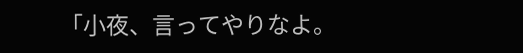「小夜、言ってやりなよ。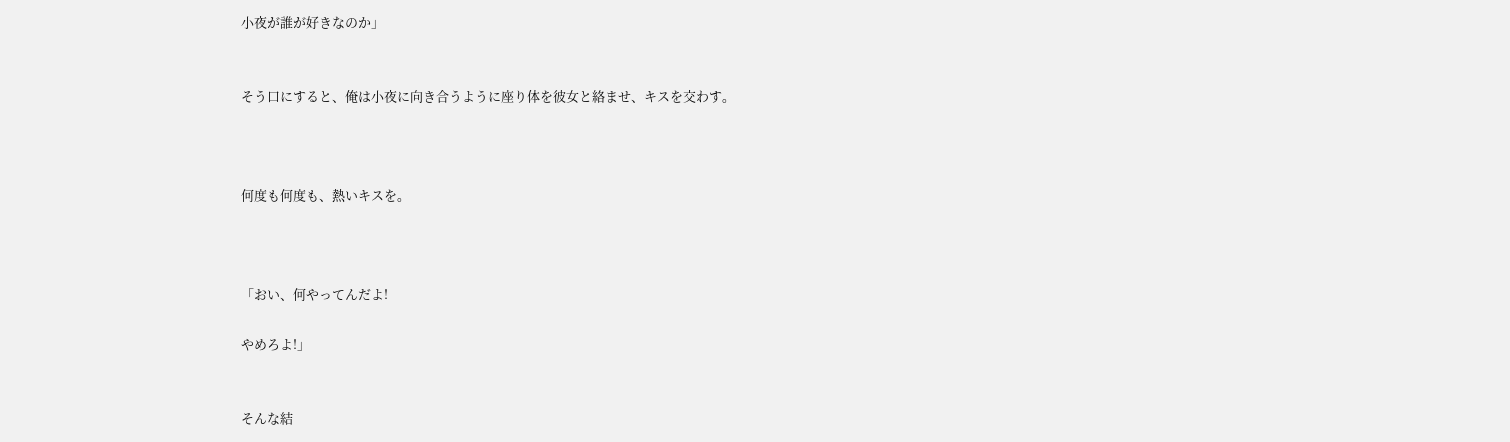小夜が誰が好きなのか」


そう口にすると、俺は小夜に向き合うように座り体を彼女と絡ませ、キスを交わす。



何度も何度も、熱いキスを。



「おい、何やってんだよ!

やめろよ!」


そんな結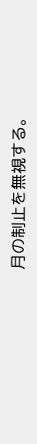月の制止を無視する。